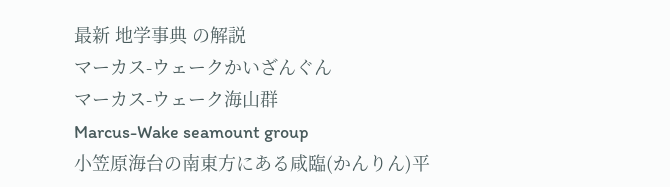最新 地学事典 の解説
マーカス-ウェークかいざんぐん
マーカス-ウェーク海山群
Marcus-Wake seamount group
小笠原海台の南東方にある咸臨(かんりん)平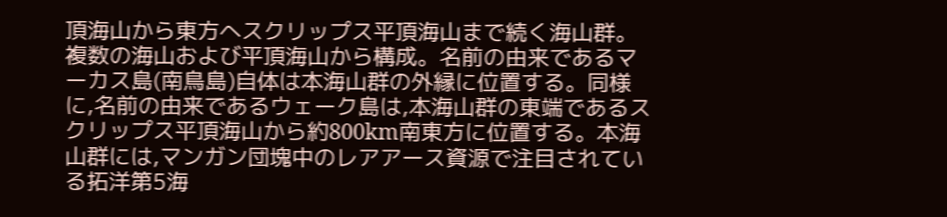頂海山から東方へスクリップス平頂海山まで続く海山群。複数の海山および平頂海山から構成。名前の由来であるマーカス島(南鳥島)自体は本海山群の外縁に位置する。同様に,名前の由来であるウェーク島は,本海山群の東端であるスクリップス平頂海山から約800km南東方に位置する。本海山群には,マンガン団塊中のレアアース資源で注目されている拓洋第5海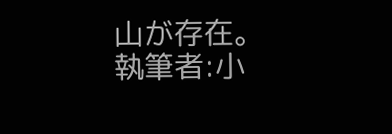山が存在。
執筆者:小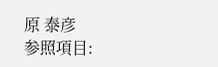原 泰彦
参照項目: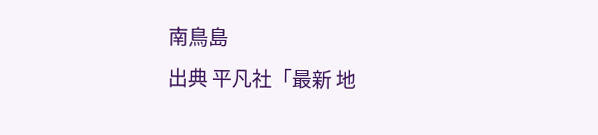南鳥島
出典 平凡社「最新 地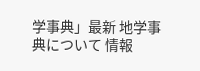学事典」最新 地学事典について 情報